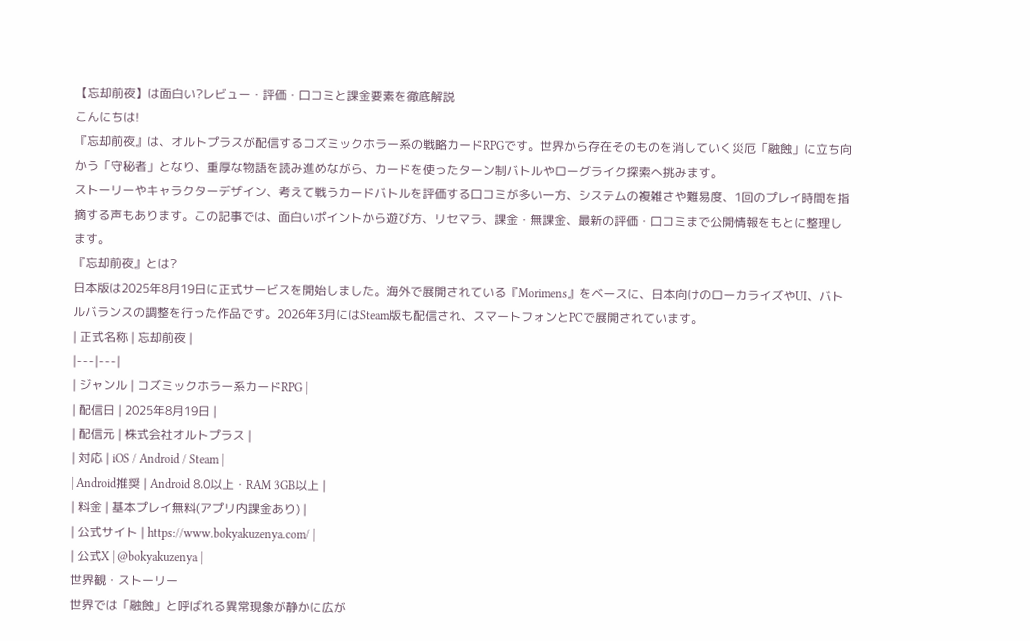【忘却前夜】は面白い?レビュー・評価・口コミと課金要素を徹底解説
こんにちは!
『忘却前夜』は、オルトプラスが配信するコズミックホラー系の戦略カードRPGです。世界から存在そのものを消していく災厄「融蝕」に立ち向かう「守秘者」となり、重厚な物語を読み進めながら、カードを使ったターン制バトルやローグライク探索へ挑みます。
ストーリーやキャラクターデザイン、考えて戦うカードバトルを評価する口コミが多い一方、システムの複雑さや難易度、1回のプレイ時間を指摘する声もあります。この記事では、面白いポイントから遊び方、リセマラ、課金・無課金、最新の評価・口コミまで公開情報をもとに整理します。
『忘却前夜』とは?
日本版は2025年8月19日に正式サービスを開始しました。海外で展開されている『Morimens』をベースに、日本向けのローカライズやUI、バトルバランスの調整を行った作品です。2026年3月にはSteam版も配信され、スマートフォンとPCで展開されています。
| 正式名称 | 忘却前夜 |
|---|---|
| ジャンル | コズミックホラー系カードRPG |
| 配信日 | 2025年8月19日 |
| 配信元 | 株式会社オルトプラス |
| 対応 | iOS / Android / Steam |
| Android推奨 | Android 8.0以上・RAM 3GB以上 |
| 料金 | 基本プレイ無料(アプリ内課金あり) |
| 公式サイト | https://www.bokyakuzenya.com/ |
| 公式X | @bokyakuzenya |
世界観・ストーリー
世界では「融蝕」と呼ばれる異常現象が静かに広が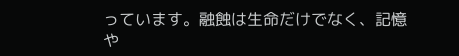っています。融蝕は生命だけでなく、記憶や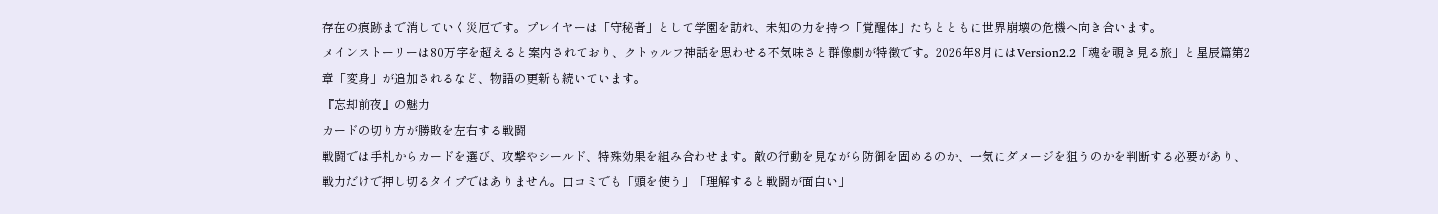存在の痕跡まで消していく災厄です。プレイヤーは「守秘者」として学園を訪れ、未知の力を持つ「覚醒体」たちとともに世界崩壊の危機へ向き合います。
メインストーリーは80万字を超えると案内されており、クトゥルフ神話を思わせる不気味さと群像劇が特徴です。2026年8月にはVersion2.2「魂を覗き見る旅」と星辰篇第2章「変身」が追加されるなど、物語の更新も続いています。
『忘却前夜』の魅力
カードの切り方が勝敗を左右する戦闘
戦闘では手札からカードを選び、攻撃やシールド、特殊効果を組み合わせます。敵の行動を見ながら防御を固めるのか、一気にダメージを狙うのかを判断する必要があり、戦力だけで押し切るタイプではありません。口コミでも「頭を使う」「理解すると戦闘が面白い」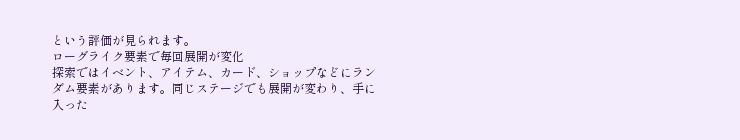という評価が見られます。
ローグライク要素で毎回展開が変化
探索ではイベント、アイテム、カード、ショップなどにランダム要素があります。同じステージでも展開が変わり、手に入った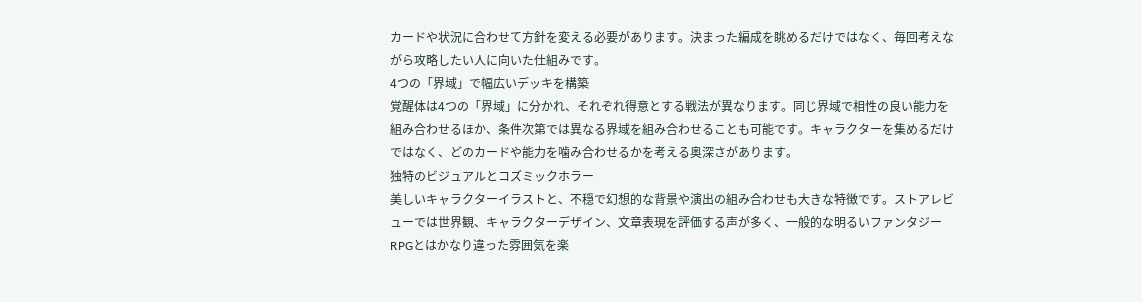カードや状況に合わせて方針を変える必要があります。決まった編成を眺めるだけではなく、毎回考えながら攻略したい人に向いた仕組みです。
4つの「界域」で幅広いデッキを構築
覚醒体は4つの「界域」に分かれ、それぞれ得意とする戦法が異なります。同じ界域で相性の良い能力を組み合わせるほか、条件次第では異なる界域を組み合わせることも可能です。キャラクターを集めるだけではなく、どのカードや能力を噛み合わせるかを考える奥深さがあります。
独特のビジュアルとコズミックホラー
美しいキャラクターイラストと、不穏で幻想的な背景や演出の組み合わせも大きな特徴です。ストアレビューでは世界観、キャラクターデザイン、文章表現を評価する声が多く、一般的な明るいファンタジーRPGとはかなり違った雰囲気を楽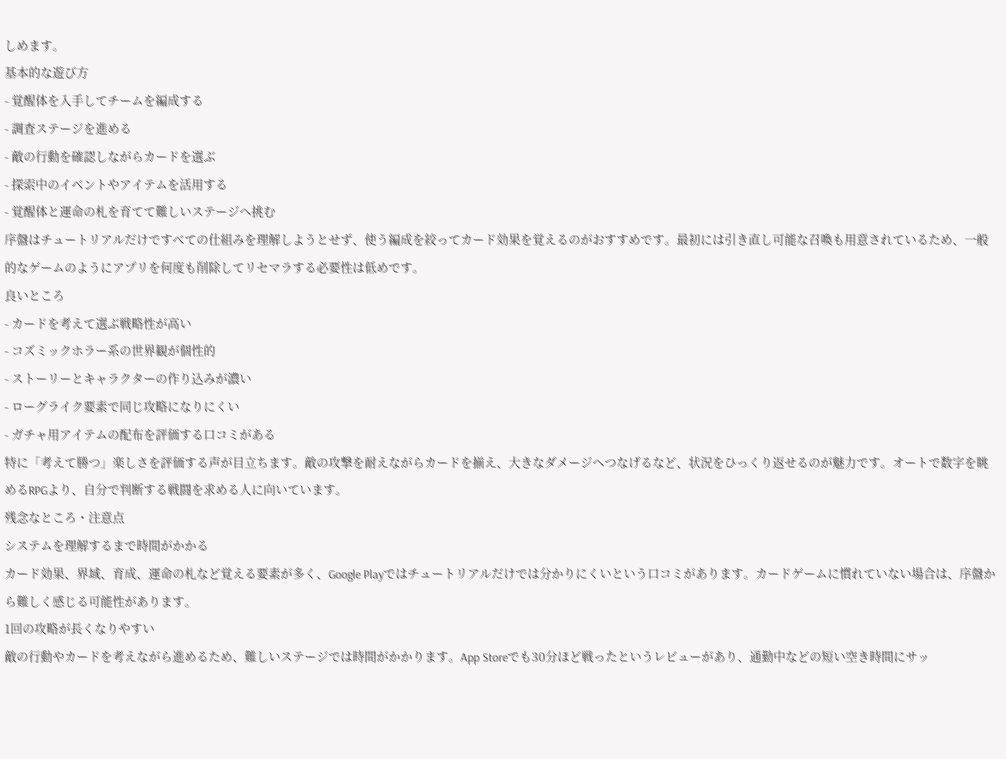しめます。
基本的な遊び方
- 覚醒体を入手してチームを編成する
- 調査ステージを進める
- 敵の行動を確認しながらカードを選ぶ
- 探索中のイベントやアイテムを活用する
- 覚醒体と運命の札を育てて難しいステージへ挑む
序盤はチュートリアルだけですべての仕組みを理解しようとせず、使う編成を絞ってカード効果を覚えるのがおすすめです。最初には引き直し可能な召喚も用意されているため、一般的なゲームのようにアプリを何度も削除してリセマラする必要性は低めです。
良いところ
- カードを考えて選ぶ戦略性が高い
- コズミックホラー系の世界観が個性的
- ストーリーとキャラクターの作り込みが濃い
- ローグライク要素で同じ攻略になりにくい
- ガチャ用アイテムの配布を評価する口コミがある
特に「考えて勝つ」楽しさを評価する声が目立ちます。敵の攻撃を耐えながらカードを揃え、大きなダメージへつなげるなど、状況をひっくり返せるのが魅力です。オートで数字を眺めるRPGより、自分で判断する戦闘を求める人に向いています。
残念なところ・注意点
システムを理解するまで時間がかかる
カード効果、界域、育成、運命の札など覚える要素が多く、Google Playではチュートリアルだけでは分かりにくいという口コミがあります。カードゲームに慣れていない場合は、序盤から難しく感じる可能性があります。
1回の攻略が長くなりやすい
敵の行動やカードを考えながら進めるため、難しいステージでは時間がかかります。App Storeでも30分ほど戦ったというレビューがあり、通勤中などの短い空き時間にサッ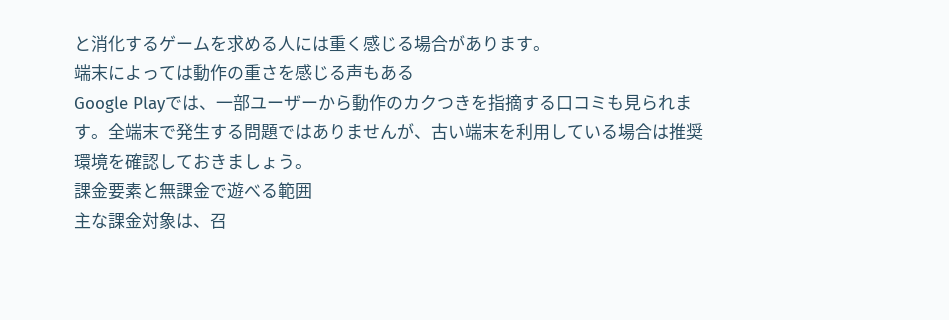と消化するゲームを求める人には重く感じる場合があります。
端末によっては動作の重さを感じる声もある
Google Playでは、一部ユーザーから動作のカクつきを指摘する口コミも見られます。全端末で発生する問題ではありませんが、古い端末を利用している場合は推奨環境を確認しておきましょう。
課金要素と無課金で遊べる範囲
主な課金対象は、召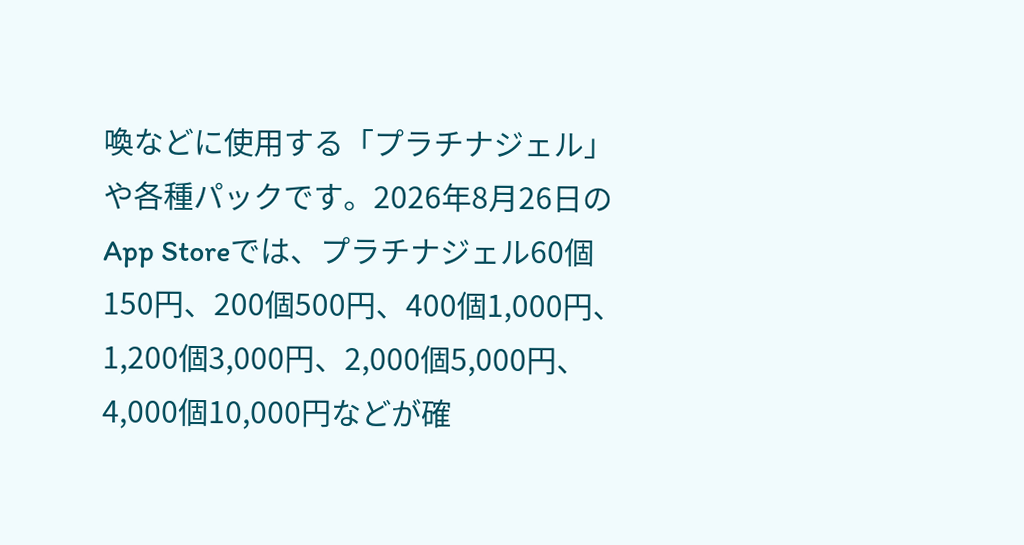喚などに使用する「プラチナジェル」や各種パックです。2026年8月26日のApp Storeでは、プラチナジェル60個150円、200個500円、400個1,000円、1,200個3,000円、2,000個5,000円、4,000個10,000円などが確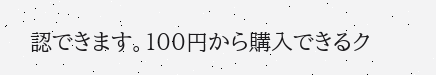認できます。100円から購入できるク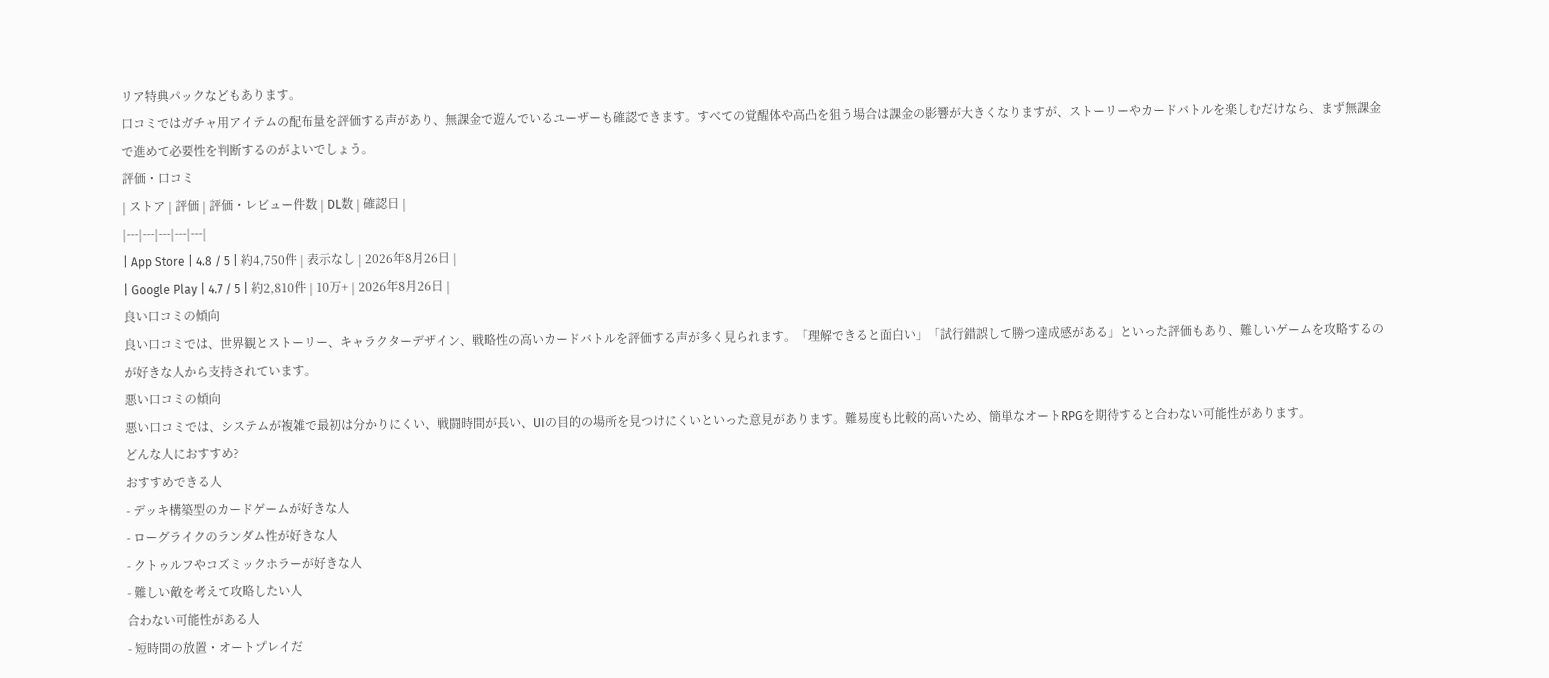リア特典パックなどもあります。
口コミではガチャ用アイテムの配布量を評価する声があり、無課金で遊んでいるユーザーも確認できます。すべての覚醒体や高凸を狙う場合は課金の影響が大きくなりますが、ストーリーやカードバトルを楽しむだけなら、まず無課金で進めて必要性を判断するのがよいでしょう。
評価・口コミ
| ストア | 評価 | 評価・レビュー件数 | DL数 | 確認日 |
|---|---|---|---|---|
| App Store | 4.8 / 5 | 約4,750件 | 表示なし | 2026年8月26日 |
| Google Play | 4.7 / 5 | 約2,810件 | 10万+ | 2026年8月26日 |
良い口コミの傾向
良い口コミでは、世界観とストーリー、キャラクターデザイン、戦略性の高いカードバトルを評価する声が多く見られます。「理解できると面白い」「試行錯誤して勝つ達成感がある」といった評価もあり、難しいゲームを攻略するのが好きな人から支持されています。
悪い口コミの傾向
悪い口コミでは、システムが複雑で最初は分かりにくい、戦闘時間が長い、UIの目的の場所を見つけにくいといった意見があります。難易度も比較的高いため、簡単なオートRPGを期待すると合わない可能性があります。
どんな人におすすめ?
おすすめできる人
- デッキ構築型のカードゲームが好きな人
- ローグライクのランダム性が好きな人
- クトゥルフやコズミックホラーが好きな人
- 難しい敵を考えて攻略したい人
合わない可能性がある人
- 短時間の放置・オートプレイだ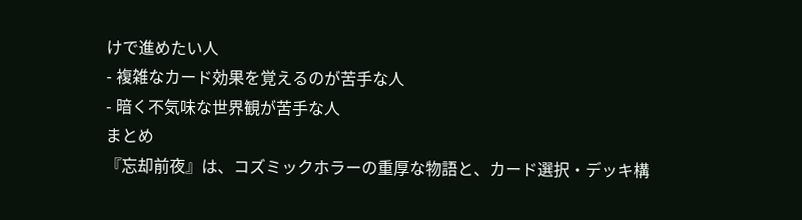けで進めたい人
- 複雑なカード効果を覚えるのが苦手な人
- 暗く不気味な世界観が苦手な人
まとめ
『忘却前夜』は、コズミックホラーの重厚な物語と、カード選択・デッキ構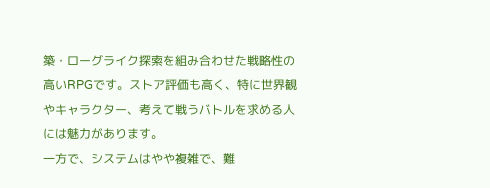築・ローグライク探索を組み合わせた戦略性の高いRPGです。ストア評価も高く、特に世界観やキャラクター、考えて戦うバトルを求める人には魅力があります。
一方で、システムはやや複雑で、難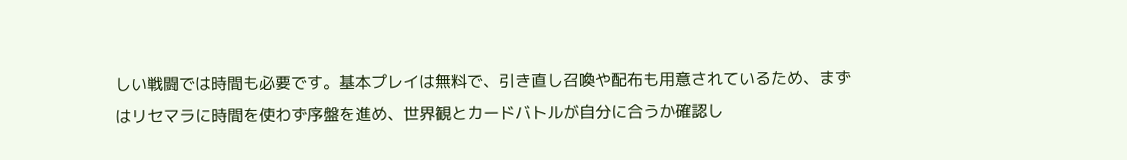しい戦闘では時間も必要です。基本プレイは無料で、引き直し召喚や配布も用意されているため、まずはリセマラに時間を使わず序盤を進め、世界観とカードバトルが自分に合うか確認し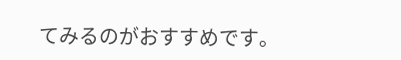てみるのがおすすめです。